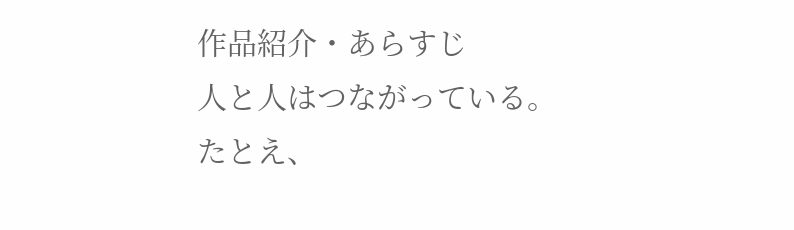作品紹介・あらすじ
人と人はつながっている。
たとえ、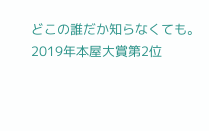どこの誰だか知らなくても。
2019年本屋大賞第2位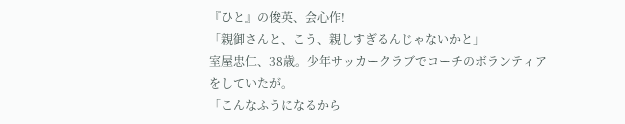『ひと』の俊英、会心作!
「親御さんと、こう、親しすぎるんじゃないかと」
室屋忠仁、38歳。少年サッカークラブでコーチのボランティアをしていたが。
「こんなふうになるから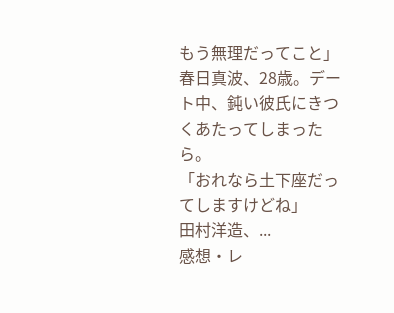もう無理だってこと」
春日真波、28歳。デート中、鈍い彼氏にきつくあたってしまったら。
「おれなら土下座だってしますけどね」
田村洋造、...
感想・レ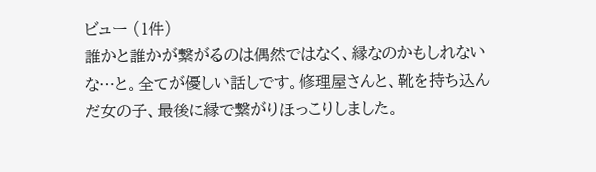ビュー (1件)
誰かと誰かが繋がるのは偶然ではなく、縁なのかもしれないな…と。全てが優しい話しです。修理屋さんと、靴を持ち込んだ女の子、最後に縁で繋がりほっこりしました。